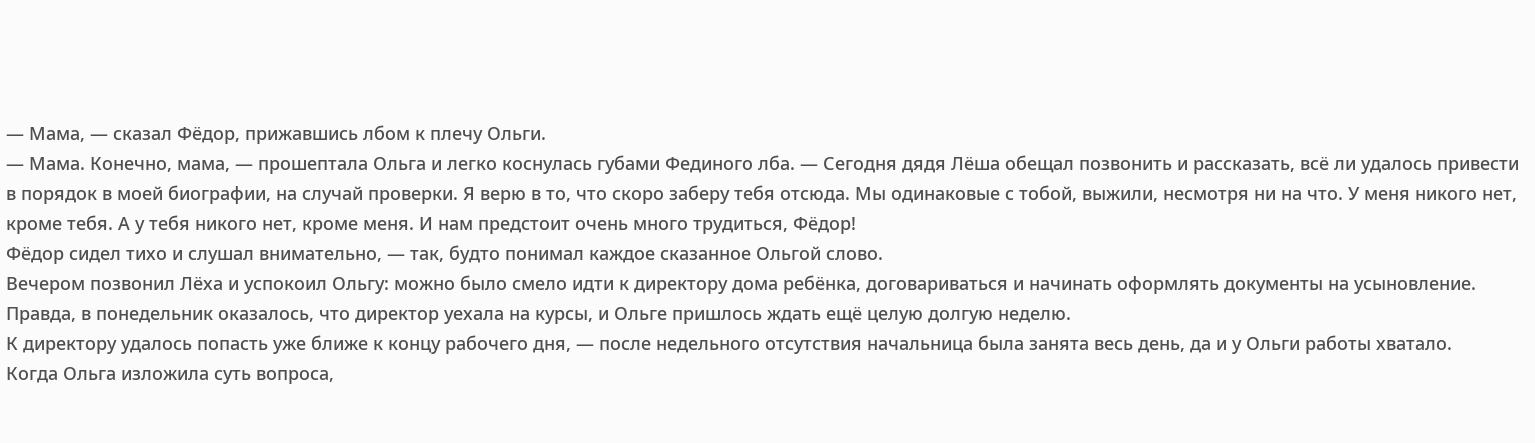— Мама, — сказал Фёдор, прижавшись лбом к плечу Ольги.
— Мама. Конечно, мама, — прошептала Ольга и легко коснулась губами Фединого лба. — Сегодня дядя Лёша обещал позвонить и рассказать, всё ли удалось привести в порядок в моей биографии, на случай проверки. Я верю в то, что скоро заберу тебя отсюда. Мы одинаковые с тобой, выжили, несмотря ни на что. У меня никого нет, кроме тебя. А у тебя никого нет, кроме меня. И нам предстоит очень много трудиться, Фёдор!
Фёдор сидел тихо и слушал внимательно, — так, будто понимал каждое сказанное Ольгой слово.
Вечером позвонил Лёха и успокоил Ольгу: можно было смело идти к директору дома ребёнка, договариваться и начинать оформлять документы на усыновление.
Правда, в понедельник оказалось, что директор уехала на курсы, и Ольге пришлось ждать ещё целую долгую неделю.
К директору удалось попасть уже ближе к концу рабочего дня, — после недельного отсутствия начальница была занята весь день, да и у Ольги работы хватало.
Когда Ольга изложила суть вопроса,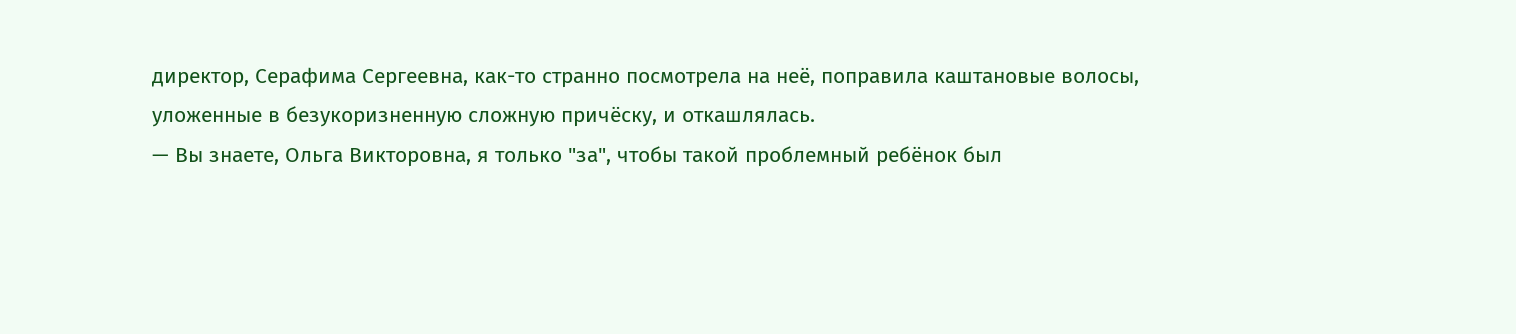директор, Серафима Сергеевна, как-то странно посмотрела на неё, поправила каштановые волосы, уложенные в безукоризненную сложную причёску, и откашлялась.
— Вы знаете, Ольга Викторовна, я только "за", чтобы такой проблемный ребёнок был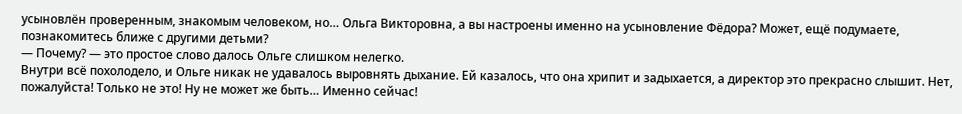усыновлён проверенным, знакомым человеком, но… Ольга Викторовна, а вы настроены именно на усыновление Фёдора? Может, ещё подумаете, познакомитесь ближе с другими детьми?
— Почему? — это простое слово далось Ольге слишком нелегко.
Внутри всё похолодело, и Ольге никак не удавалось выровнять дыхание. Ей казалось, что она хрипит и задыхается, а директор это прекрасно слышит. Нет, пожалуйста! Только не это! Ну не может же быть… Именно сейчас!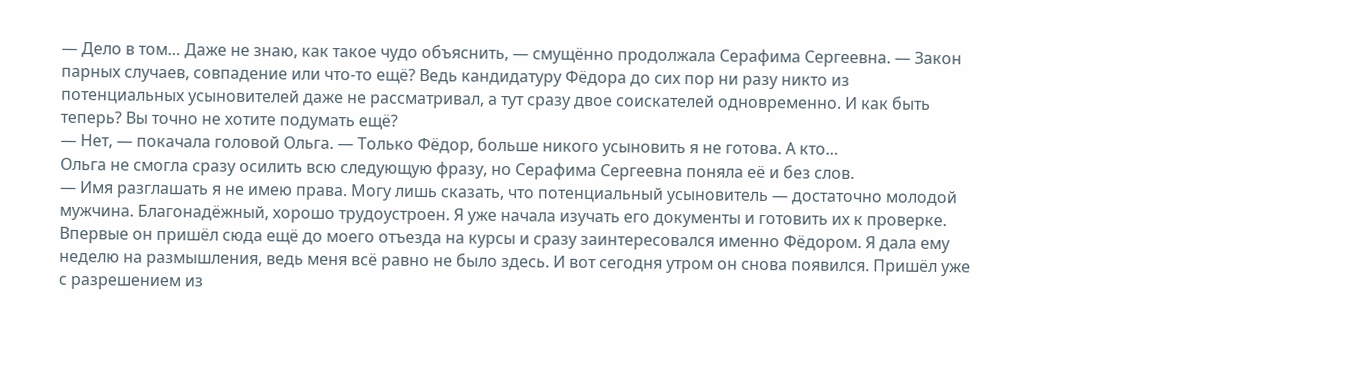— Дело в том… Даже не знаю, как такое чудо объяснить, — смущённо продолжала Серафима Сергеевна. — Закон парных случаев, совпадение или что-то ещё? Ведь кандидатуру Фёдора до сих пор ни разу никто из потенциальных усыновителей даже не рассматривал, а тут сразу двое соискателей одновременно. И как быть теперь? Вы точно не хотите подумать ещё?
— Нет, — покачала головой Ольга. — Только Фёдор, больше никого усыновить я не готова. А кто…
Ольга не смогла сразу осилить всю следующую фразу, но Серафима Сергеевна поняла её и без слов.
— Имя разглашать я не имею права. Могу лишь сказать, что потенциальный усыновитель — достаточно молодой мужчина. Благонадёжный, хорошо трудоустроен. Я уже начала изучать его документы и готовить их к проверке. Впервые он пришёл сюда ещё до моего отъезда на курсы и сразу заинтересовался именно Фёдором. Я дала ему неделю на размышления, ведь меня всё равно не было здесь. И вот сегодня утром он снова появился. Пришёл уже с разрешением из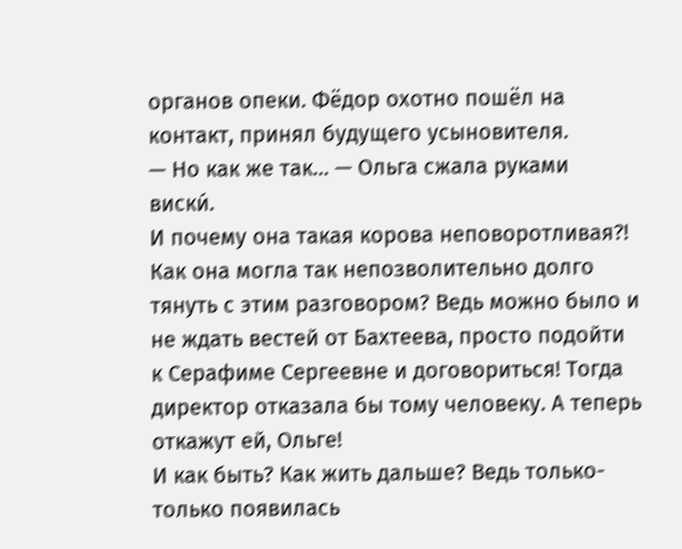органов опеки. Фёдор охотно пошёл на контакт, принял будущего усыновителя.
— Но как же так… — Ольга сжала руками виски́.
И почему она такая корова неповоротливая?! Как она могла так непозволительно долго тянуть с этим разговором? Ведь можно было и не ждать вестей от Бахтеева, просто подойти к Серафиме Сергеевне и договориться! Тогда директор отказала бы тому человеку. А теперь откажут ей, Ольге!
И как быть? Как жить дальше? Ведь только-только появилась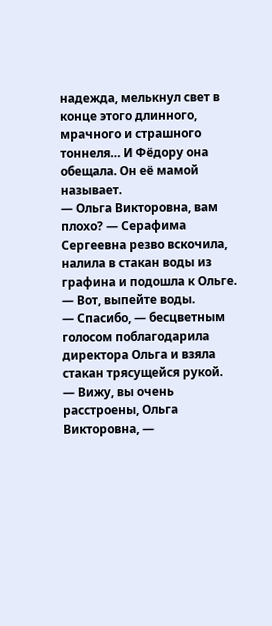надежда, мелькнул свет в конце этого длинного, мрачного и страшного тоннеля… И Фёдору она обещала. Он её мамой называет.
— Ольга Викторовна, вам плохо? — Серафима Сергеевна резво вскочила, налила в стакан воды из графина и подошла к Ольге. — Вот, выпейте воды.
— Спасибо, — бесцветным голосом поблагодарила директора Ольга и взяла стакан трясущейся рукой.
— Вижу, вы очень расстроены, Ольга Викторовна, —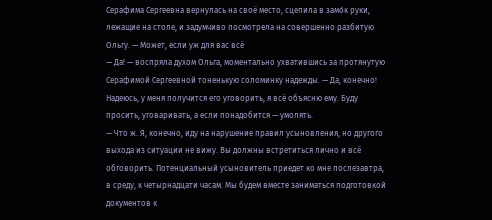Серафима Сергеевна вернулась на своё место, сцепила в замо́к руки, лежащие на столе, и задумчиво посмотрела на совершенно разбитую Ольгу. — Может, если уж для вас всё
— Да! — воспряла духом Ольга, моментально ухватившись за протянутую Серафимой Сергеевной тоненькую соломинку надежды. — Да, конечно! Надеюсь, у меня получится его уговорить, я всё объясню ему. Буду просить, уговаривать, а если понадобится — умолять.
— Что ж. Я, конечно, иду на нарушение правил усыновления, но другого выхода из ситуации не вижу. Вы должны встретиться лично и всё обговорить. Потенциальный усыновитель приедет ко мне послезавтра, в среду, к четырнадцати часам. Мы будем вместе заниматься подготовкой документов к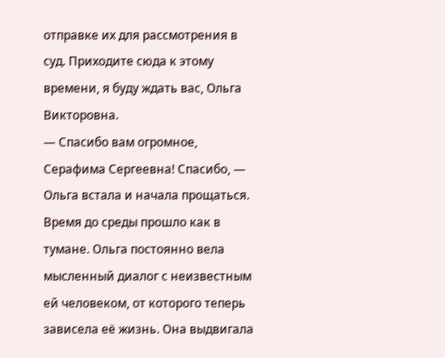отправке их для рассмотрения в суд. Приходите сюда к этому времени, я буду ждать вас, Ольга Викторовна.
— Спасибо вам огромное, Серафима Сергеевна! Спасибо, — Ольга встала и начала прощаться.
Время до среды прошло как в тумане. Ольга постоянно вела мысленный диалог с неизвестным ей человеком, от которого теперь зависела её жизнь. Она выдвигала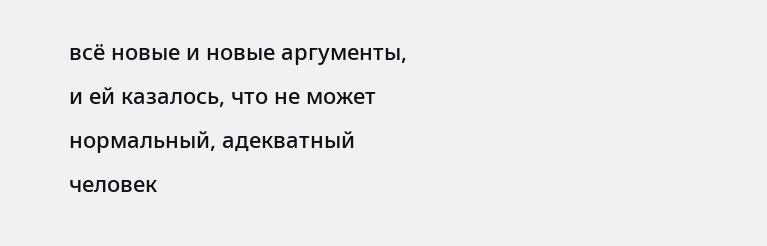всё новые и новые аргументы, и ей казалось, что не может нормальный, адекватный человек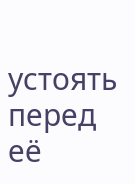устоять перед её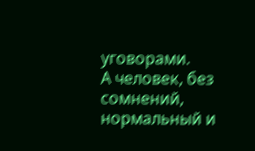уговорами.
А человек, без сомнений, нормальный и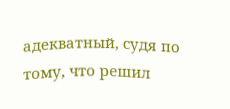адекватный, судя по тому, что решил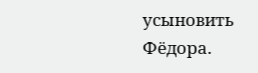усыновить Фёдора.